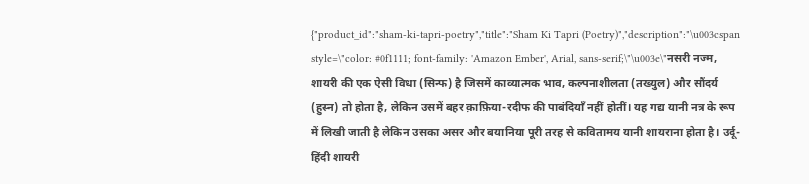{"product_id":"sham-ki-tapri-poetry","title":"Sham Ki Tapri (Poetry)","description":"\u003cspan style=\"color: #0f1111; font-family: 'Amazon Ember', Arial, sans-serif;\"\u003e\"नसरी नज्म, शायरी की एक ऐसी विधा (सिन्फ) है जिसमें काव्यात्मक भाव, कल्पनाशीलता (तख्युल) और सौंदर्य (हुस्न) तो होता है, लेकिन उसमें बहर क़ाफ़िया-रदीफ की पाबंदियाँ नहीं होतीं। यह गद्य यानी नत्र के रूप में लिखी जाती है लेकिन उसका असर और बयानिया पूरी तरह से कवितामय यानी शायराना होता है। उर्दू-हिंदी शायरी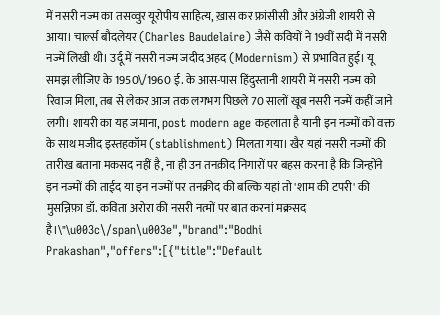में नसरी नज्म का तसव्वुर यूरोपीय साहित्य, ख़ास कर फ्रांसीसी और अंग्रेजी शायरी से आया। चार्ल्स बौदलेयर (Charles Baudelaire) जैसे कवियों ने 19वीं सदी में नसरी नज्में लिखी थी। उर्दू में नसरी नज्म जदीद अहद (Modernism) से प्रभावित हुई। यू समझ लीजिए के 1950\/1960 ई. के आस-पास हिंदुस्तानी शायरी में नसरी नज्म को रिवाज मिला, तब से लेकर आज तक लगभग पिछले 70 सालों खूब नसरी नज्में कहीं जाने लगी। शायरी का यह जमाना, post modern age कहलाता है यानी इन नज्मों को वक्त के साथ मजीद इस्तहकॉम (stablishment) मिलता गया। खैर यहां नसरी नज्मों की तारीख बताना मकसद नहीं है, ना ही उन तनक़ीद निगारों पर बहस करना है कि जिन्होंने इन नज्मों की ताईद या इन नज्मों पर तनक्रीद की बल्कि यहां तो 'शाम की टपरी' की मुसन्निफ़ा डॉ. कविता अरोरा की नसरी नत्मों पर बात करनां मक्रसद है।\"\u003c\/span\u003e","brand":"Bodhi Prakashan","offers":[{"title":"Default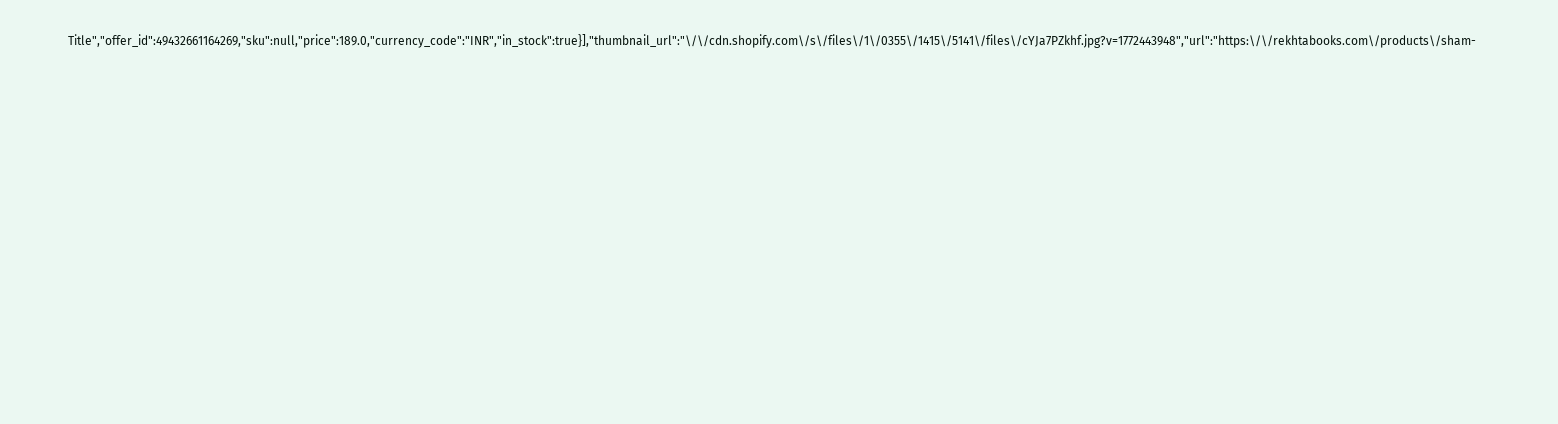Title","offer_id":49432661164269,"sku":null,"price":189.0,"currency_code":"INR","in_stock":true}],"thumbnail_url":"\/\/cdn.shopify.com\/s\/files\/1\/0355\/1415\/5141\/files\/cYJa7PZkhf.jpg?v=1772443948","url":"https:\/\/rekhtabooks.com\/products\/sham-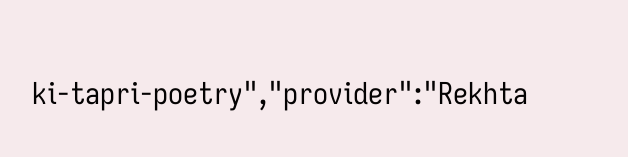ki-tapri-poetry","provider":"Rekhta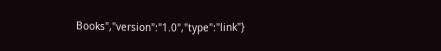Books","version":"1.0","type":"link"}